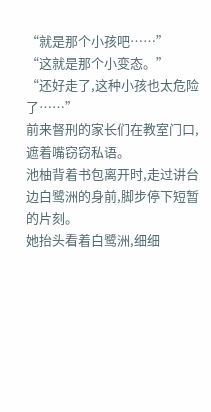“就是那个小孩吧……”
“这就是那个小变态。”
“还好走了,这种小孩也太危险了……”
前来督刑的家长们在教室门口,遮着嘴窃窃私语。
池柚背着书包离开时,走过讲台边白鹭洲的身前,脚步停下短暂的片刻。
她抬头看着白鹭洲,细细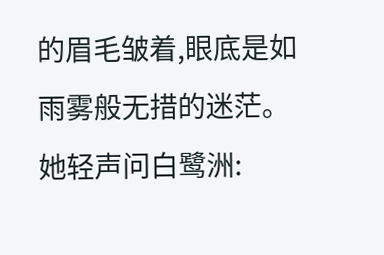的眉毛皱着,眼底是如雨雾般无措的迷茫。
她轻声问白鹭洲: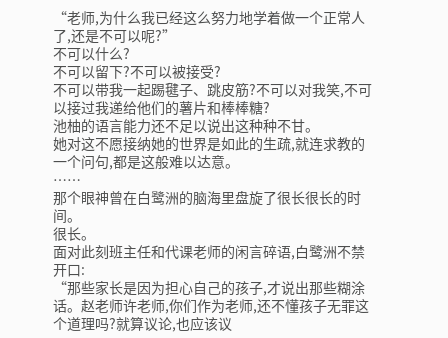“老师,为什么我已经这么努力地学着做一个正常人了,还是不可以呢?”
不可以什么?
不可以留下?不可以被接受?
不可以带我一起踢毽子、跳皮筋?不可以对我笑,不可以接过我递给他们的薯片和棒棒糖?
池柚的语言能力还不足以说出这种种不甘。
她对这不愿接纳她的世界是如此的生疏,就连求教的一个问句,都是这般难以达意。
……
那个眼神曾在白鹭洲的脑海里盘旋了很长很长的时间。
很长。
面对此刻班主任和代课老师的闲言碎语,白鹭洲不禁开口:
“那些家长是因为担心自己的孩子,才说出那些糊涂话。赵老师许老师,你们作为老师,还不懂孩子无罪这个道理吗?就算议论,也应该议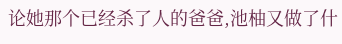论她那个已经杀了人的爸爸,池柚又做了什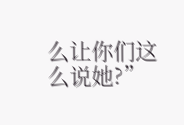么让你们这么说她?”